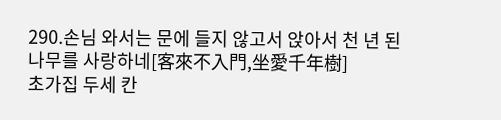290.손님 와서는 문에 들지 않고서 앉아서 천 년 된 나무를 사랑하네[客來不入門,坐愛千年樹]
초가집 두세 칸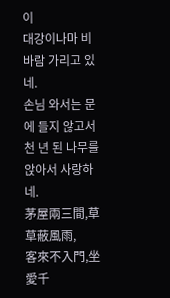이
대강이나마 비바람 가리고 있네.
손님 와서는 문에 들지 않고서
천 년 된 나무를 앉아서 사랑하네.
茅屋兩三間,草草蔽風雨,
客來不入門,坐愛千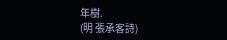年樹.
(明 張承客詩)